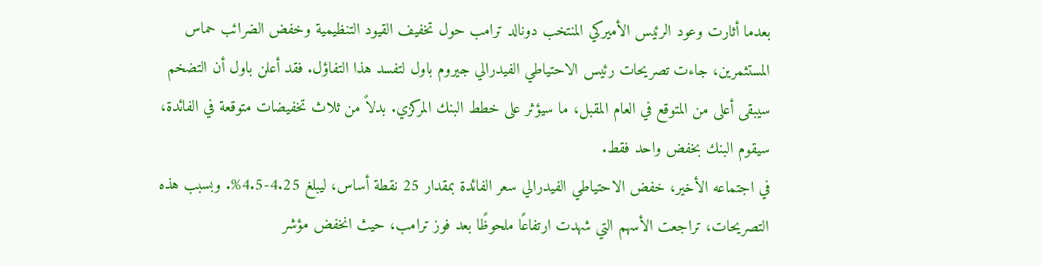بعدما أثارت وعود الرئيس الأميركي المنتخب دونالد ترامب حول تخفيف القيود التنظيمية وخفض الضرائب حماس المستثمرين، جاءت تصريحات رئيس الاحتياطي الفيدرالي جيروم باول لتفسد هذا التفاؤل. فقد أعلن باول أن التضخم سيبقى أعلى من المتوقع في العام المقبل، ما سيؤثر على خطط البنك المركزي. بدلاً من ثلاث تخفيضات متوقعة في الفائدة، سيقوم البنك بخفض واحد فقط.
في اجتماعه الأخير، خفض الاحتياطي الفيدرالي سعر الفائدة بمقدار 25 نقطة أساس، ليبلغ 4.25-4.5%. وبسبب هذه التصريحات، تراجعت الأسهم التي شهدت ارتفاعًا ملحوظًا بعد فوز ترامب، حيث انخفض مؤشر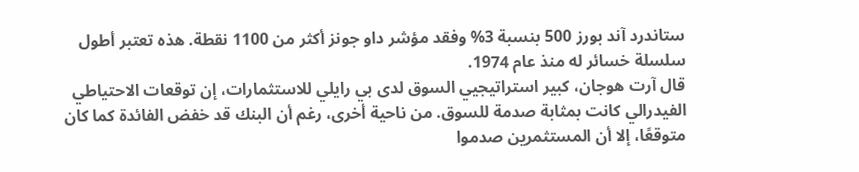ستاندرد آند بورز 500 بنسبة 3% وفقد مؤشر داو جونز أكثر من 1100 نقطة. هذه تعتبر أطول سلسلة خسائر له منذ عام 1974.
قال آرت هوجان، كبير استراتيجيي السوق لدى بي رايلي للاستثمارات، إن توقعات الاحتياطي الفيدرالي كانت بمثابة صدمة للسوق. من ناحية أخرى، رغم أن البنك قد خفض الفائدة كما كان متوقعًا، إلا أن المستثمرين صدموا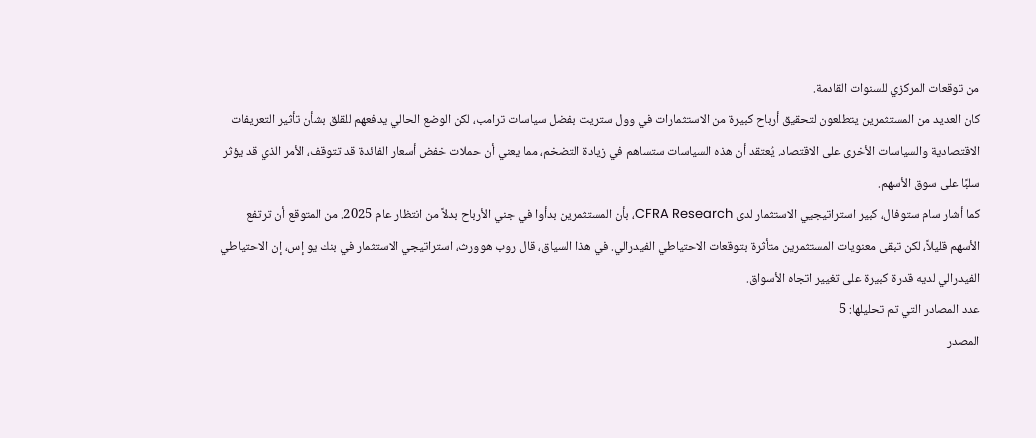من توقعات المركزي للسنوات القادمة.
كان العديد من المستثمرين يتطلعون لتحقيق أرباح كبيرة من الاستثمارات في وول ستريت بفضل سياسات ترامب، لكن الوضع الحالي يدفعهم للقلق بشأن تأثير التعريفات الاقتصادية والسياسات الأخرى على الاقتصاد. يُعتقد أن هذه السياسات ستساهم في زيادة التضخم، مما يعني أن حملات خفض أسعار الفائدة قد تتوقف، الأمر الذي قد يؤثر سلبًا على سوق الأسهم.
كما أشار سام ستوفال، كبير استراتيجيي الاستثمار لدى CFRA Research، بأن المستثمرين بدأوا في جني الأرباح بدلاً من انتظار عام 2025. من المتوقع أن ترتفع الأسهم قليلاً، لكن تبقى معنويات المستثمرين متأثرة بتوقعات الاحتياطي الفيدرالي. في هذا السياق، قال روب هوورث، استراتيجي الاستثمار في بنك يو إس، إن الاحتياطي الفيدرالي لديه قدرة كبيرة على تغيير اتجاه الأسواق.
عدد المصادر التي تم تحليلها: 5
المصدر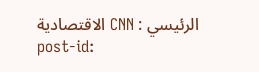الرئيسي : CNN الاقتصادية
post-id: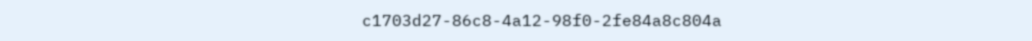c1703d27-86c8-4a12-98f0-2fe84a8c804a